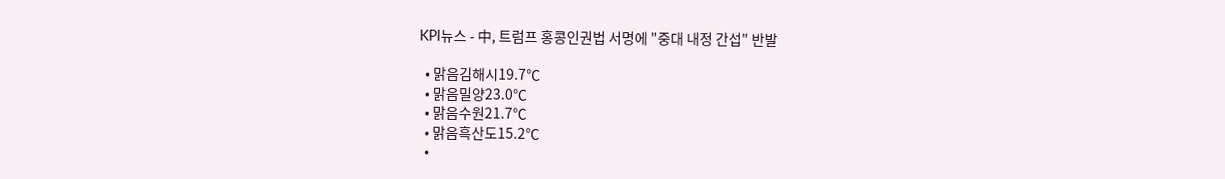KPI뉴스 - 中, 트럼프 홍콩인권법 서명에 "중대 내정 간섭" 반발

  • 맑음김해시19.7℃
  • 맑음밀양23.0℃
  • 맑음수원21.7℃
  • 맑음흑산도15.2℃
  •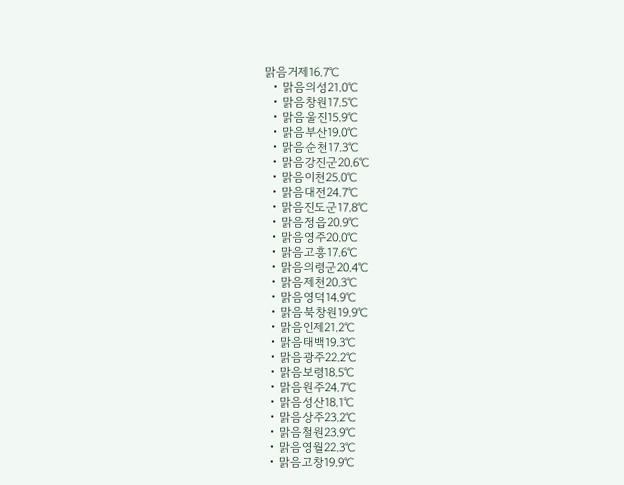맑음거제16.7℃
  • 맑음의성21.0℃
  • 맑음창원17.5℃
  • 맑음울진15.9℃
  • 맑음부산19.0℃
  • 맑음순천17.3℃
  • 맑음강진군20.6℃
  • 맑음이천25.0℃
  • 맑음대전24.7℃
  • 맑음진도군17.8℃
  • 맑음정읍20.9℃
  • 맑음영주20.0℃
  • 맑음고흥17.6℃
  • 맑음의령군20.4℃
  • 맑음제천20.3℃
  • 맑음영덕14.9℃
  • 맑음북창원19.9℃
  • 맑음인제21.2℃
  • 맑음태백19.3℃
  • 맑음광주22.2℃
  • 맑음보령18.5℃
  • 맑음원주24.7℃
  • 맑음성산18.1℃
  • 맑음상주23.2℃
  • 맑음철원23.9℃
  • 맑음영월22.3℃
  • 맑음고창19.9℃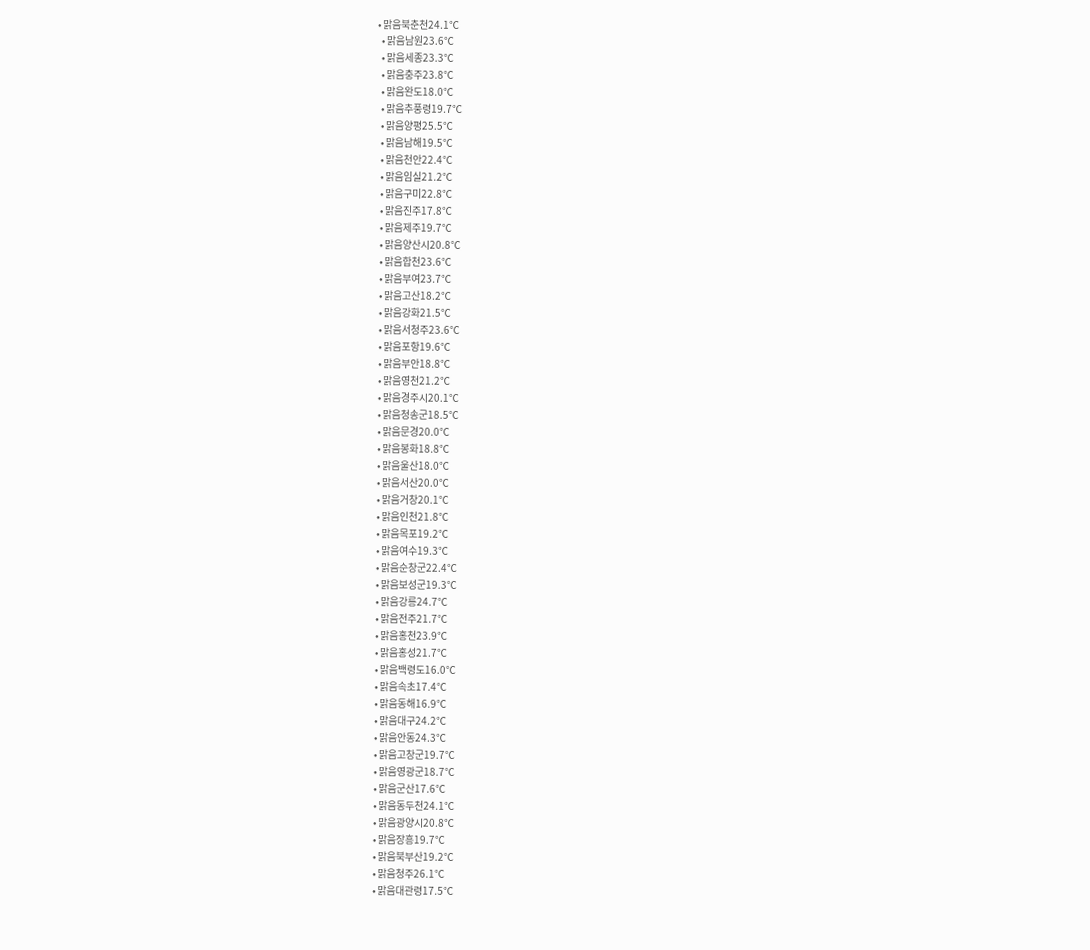• 맑음북춘천24.1℃
  • 맑음남원23.6℃
  • 맑음세종23.3℃
  • 맑음충주23.8℃
  • 맑음완도18.0℃
  • 맑음추풍령19.7℃
  • 맑음양평25.5℃
  • 맑음남해19.5℃
  • 맑음천안22.4℃
  • 맑음임실21.2℃
  • 맑음구미22.8℃
  • 맑음진주17.8℃
  • 맑음제주19.7℃
  • 맑음양산시20.8℃
  • 맑음합천23.6℃
  • 맑음부여23.7℃
  • 맑음고산18.2℃
  • 맑음강화21.5℃
  • 맑음서청주23.6℃
  • 맑음포항19.6℃
  • 맑음부안18.8℃
  • 맑음영천21.2℃
  • 맑음경주시20.1℃
  • 맑음청송군18.5℃
  • 맑음문경20.0℃
  • 맑음봉화18.8℃
  • 맑음울산18.0℃
  • 맑음서산20.0℃
  • 맑음거창20.1℃
  • 맑음인천21.8℃
  • 맑음목포19.2℃
  • 맑음여수19.3℃
  • 맑음순창군22.4℃
  • 맑음보성군19.3℃
  • 맑음강릉24.7℃
  • 맑음전주21.7℃
  • 맑음홍천23.9℃
  • 맑음홍성21.7℃
  • 맑음백령도16.0℃
  • 맑음속초17.4℃
  • 맑음동해16.9℃
  • 맑음대구24.2℃
  • 맑음안동24.3℃
  • 맑음고창군19.7℃
  • 맑음영광군18.7℃
  • 맑음군산17.6℃
  • 맑음동두천24.1℃
  • 맑음광양시20.8℃
  • 맑음장흥19.7℃
  • 맑음북부산19.2℃
  • 맑음청주26.1℃
  • 맑음대관령17.5℃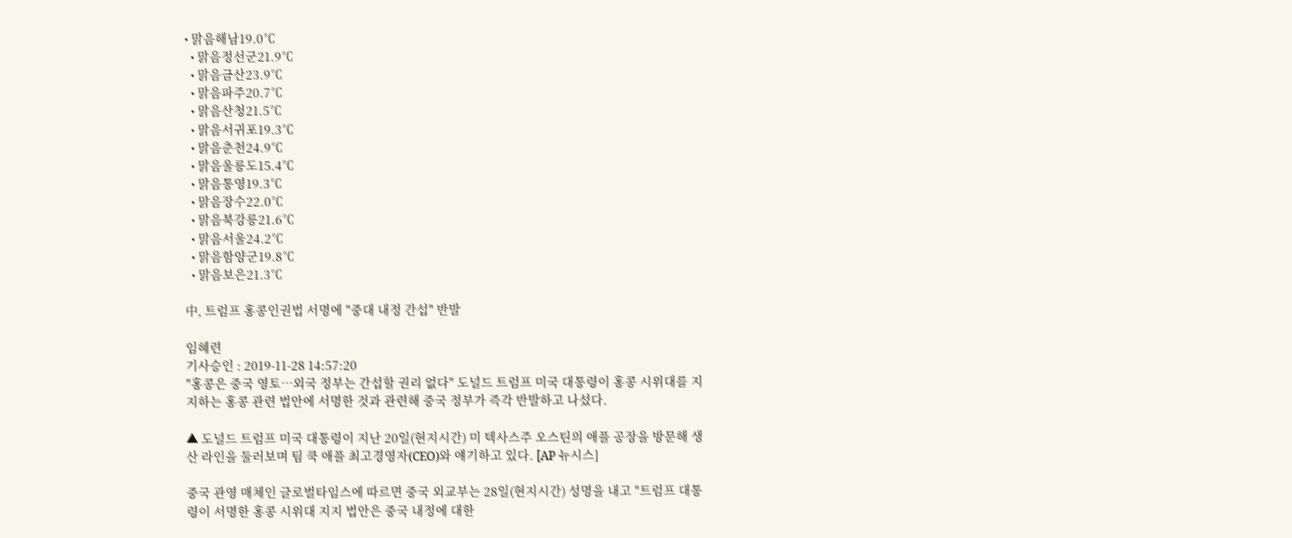• 맑음해남19.0℃
  • 맑음정선군21.9℃
  • 맑음금산23.9℃
  • 맑음파주20.7℃
  • 맑음산청21.5℃
  • 맑음서귀포19.3℃
  • 맑음춘천24.9℃
  • 맑음울릉도15.4℃
  • 맑음통영19.3℃
  • 맑음장수22.0℃
  • 맑음북강릉21.6℃
  • 맑음서울24.2℃
  • 맑음함양군19.8℃
  • 맑음보은21.3℃

中, 트럼프 홍콩인권법 서명에 "중대 내정 간섭" 반발

임혜련
기사승인 : 2019-11-28 14:57:20
"홍콩은 중국 영토…외국 정부는 간섭할 권리 없다" 도널드 트럼프 미국 대통령이 홍콩 시위대를 지지하는 홍콩 관련 법안에 서명한 것과 관련해 중국 정부가 즉각 반발하고 나섰다.

▲ 도널드 트럼프 미국 대통령이 지난 20일(현지시간) 미 텍사스주 오스틴의 애플 공장을 방문해 생산 라인을 둘러보며 팀 쿡 애플 최고경영자(CEO)와 얘기하고 있다. [AP 뉴시스]

중국 관영 매체인 글로벌타임스에 따르면 중국 외교부는 28일(현지시간) 성명을 내고 "트럼프 대통령이 서명한 홍콩 시위대 지지 법안은 중국 내정에 대한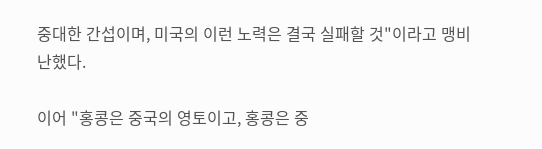중대한 간섭이며, 미국의 이런 노력은 결국 실패할 것"이라고 맹비난했다.

이어 "홍콩은 중국의 영토이고, 홍콩은 중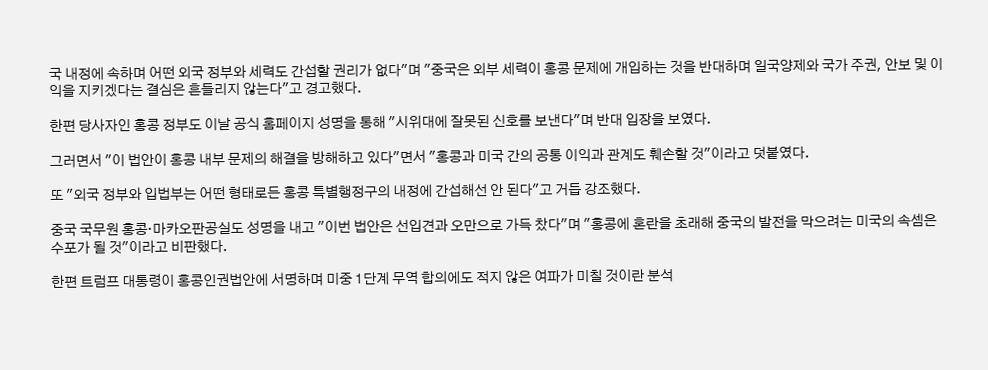국 내정에 속하며 어떤 외국 정부와 세력도 간섭할 권리가 없다"며 "중국은 외부 세력이 홍콩 문제에 개입하는 것을 반대하며 일국양제와 국가 주권, 안보 및 이익을 지키겠다는 결심은 흔들리지 않는다"고 경고했다.

한편 당사자인 홍콩 정부도 이날 공식 홈페이지 성명을 통해 "시위대에 잘못된 신호를 보낸다"며 반대 입장을 보였다.

그러면서 "이 법안이 홍콩 내부 문제의 해결을 방해하고 있다"면서 "홍콩과 미국 간의 공통 이익과 관계도 훼손할 것"이라고 덧붙였다.

또 "외국 정부와 입법부는 어떤 형태로든 홍콩 특별행정구의 내정에 간섭해선 안 된다"고 거듭 강조했다.

중국 국무원 홍콩·마카오판공실도 성명을 내고 "이번 법안은 선입견과 오만으로 가득 찼다"며 "홍콩에 혼란을 초래해 중국의 발전을 막으려는 미국의 속셈은 수포가 될 것"이라고 비판했다.

한편 트럼프 대통령이 홍콩인권법안에 서명하며 미중 1단계 무역 합의에도 적지 않은 여파가 미칠 것이란 분석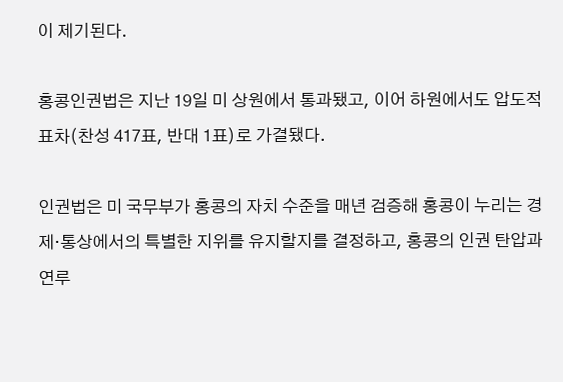이 제기된다.

홍콩인권법은 지난 19일 미 상원에서 통과됐고, 이어 하원에서도 압도적 표차(찬성 417표, 반대 1표)로 가결됐다.

인권법은 미 국무부가 홍콩의 자치 수준을 매년 검증해 홍콩이 누리는 경제·통상에서의 특별한 지위를 유지할지를 결정하고, 홍콩의 인권 탄압과 연루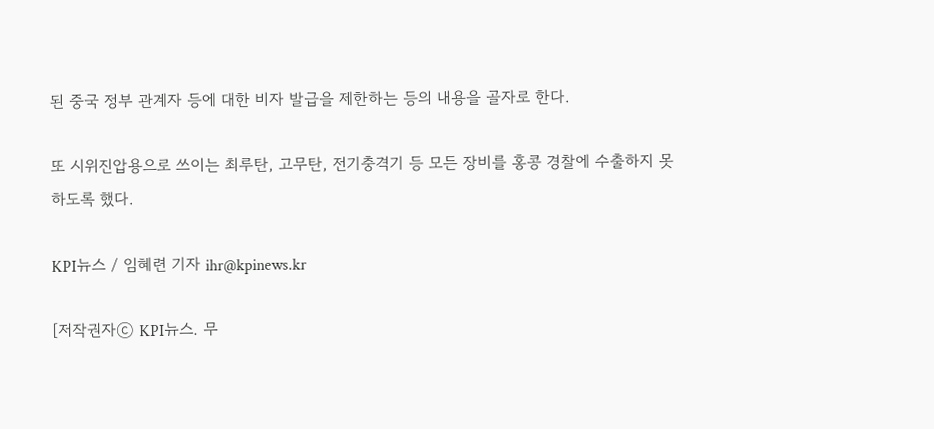된 중국 정부 관계자 등에 대한 비자 발급을 제한하는 등의 내용을 골자로 한다.

또 시위진압용으로 쓰이는 최루탄, 고무탄, 전기충격기 등 모든 장비를 홍콩 경찰에 수출하지 못하도록 했다.

KPI뉴스 / 임혜련 기자 ihr@kpinews.kr

[저작권자ⓒ KPI뉴스. 무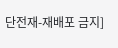단전재-재배포 금지]